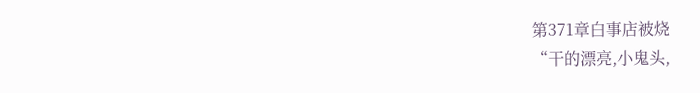第371章白事店被烧
“干的漂亮,小鬼头,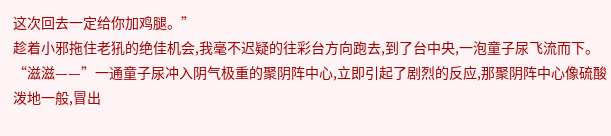这次回去一定给你加鸡腿。”
趁着小邪拖住老犼的绝佳机会,我毫不迟疑的往彩台方向跑去,到了台中央,一泡童子尿飞流而下。
“滋滋——”一通童子尿冲入阴气极重的聚阴阵中心,立即引起了剧烈的反应,那聚阴阵中心像硫酸泼地一般,冒出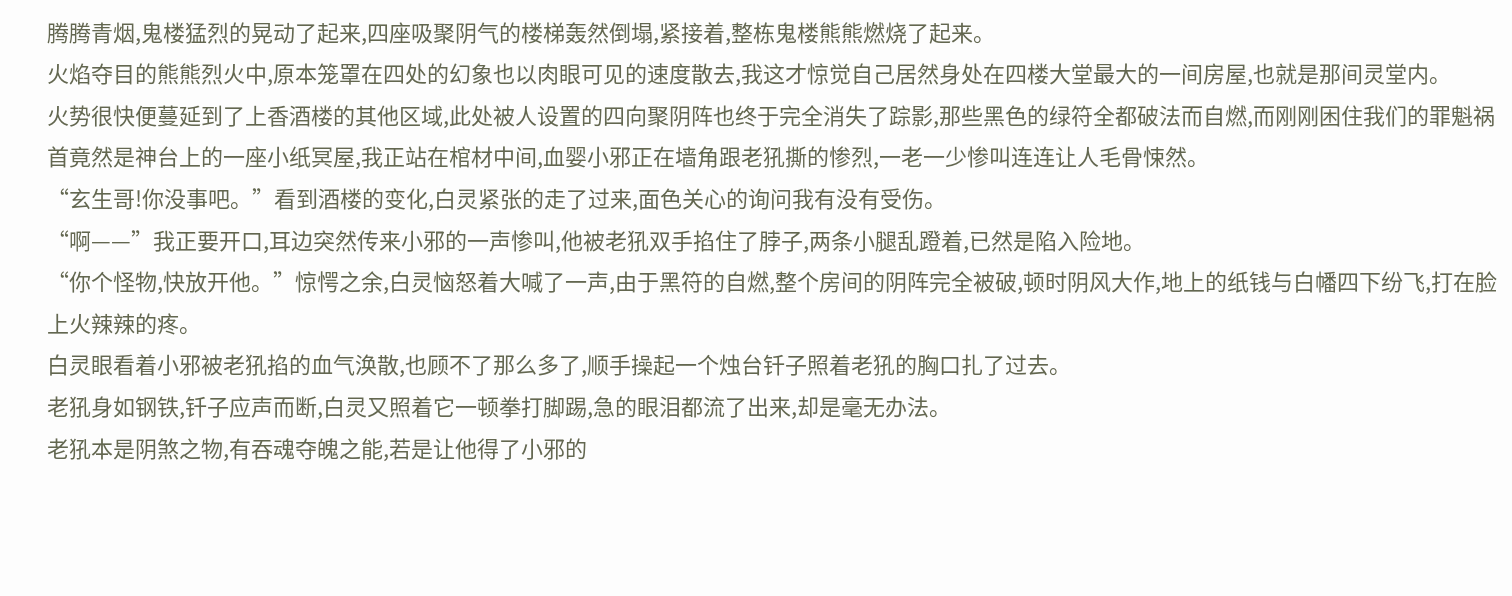腾腾青烟,鬼楼猛烈的晃动了起来,四座吸聚阴气的楼梯轰然倒塌,紧接着,整栋鬼楼熊熊燃烧了起来。
火焰夺目的熊熊烈火中,原本笼罩在四处的幻象也以肉眼可见的速度散去,我这才惊觉自己居然身处在四楼大堂最大的一间房屋,也就是那间灵堂内。
火势很快便蔓延到了上香酒楼的其他区域,此处被人设置的四向聚阴阵也终于完全消失了踪影,那些黑色的绿符全都破法而自燃,而刚刚困住我们的罪魁祸首竟然是神台上的一座小纸冥屋,我正站在棺材中间,血婴小邪正在墙角跟老犼撕的惨烈,一老一少惨叫连连让人毛骨悚然。
“玄生哥!你没事吧。”看到酒楼的变化,白灵紧张的走了过来,面色关心的询问我有没有受伤。
“啊——”我正要开口,耳边突然传来小邪的一声惨叫,他被老犼双手掐住了脖子,两条小腿乱蹬着,已然是陷入险地。
“你个怪物,快放开他。”惊愕之余,白灵恼怒着大喊了一声,由于黑符的自燃,整个房间的阴阵完全被破,顿时阴风大作,地上的纸钱与白幡四下纷飞,打在脸上火辣辣的疼。
白灵眼看着小邪被老犼掐的血气涣散,也顾不了那么多了,顺手操起一个烛台钎子照着老犼的胸口扎了过去。
老犼身如钢铁,钎子应声而断,白灵又照着它一顿拳打脚踢,急的眼泪都流了出来,却是毫无办法。
老犼本是阴煞之物,有吞魂夺魄之能,若是让他得了小邪的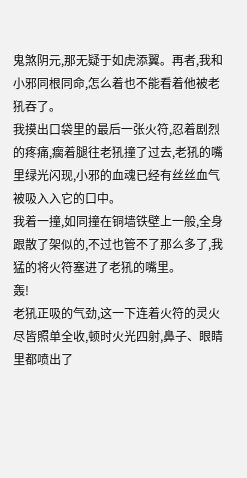鬼煞阴元,那无疑于如虎添翼。再者,我和小邪同根同命,怎么着也不能看着他被老犼吞了。
我摸出口袋里的最后一张火符,忍着剧烈的疼痛,瘸着腿往老犼撞了过去,老犼的嘴里绿光闪现,小邪的血魂已经有丝丝血气被吸入入它的口中。
我着一撞,如同撞在铜墙铁壁上一般,全身跟散了架似的,不过也管不了那么多了,我猛的将火符塞进了老犼的嘴里。
轰!
老犼正吸的气劲,这一下连着火符的灵火尽皆照单全收,顿时火光四射,鼻子、眼睛里都喷出了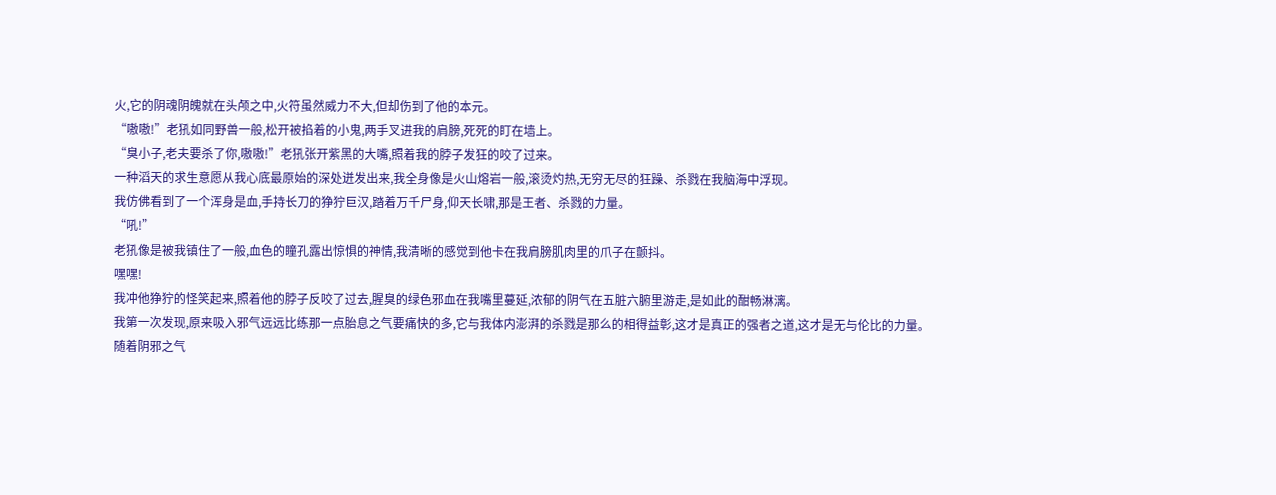火,它的阴魂阴魄就在头颅之中,火符虽然威力不大,但却伤到了他的本元。
“嗷嗷!”老犼如同野兽一般,松开被掐着的小鬼,两手叉进我的肩膀,死死的盯在墙上。
“臭小子,老夫要杀了你,嗷嗷!”老犼张开紫黑的大嘴,照着我的脖子发狂的咬了过来。
一种滔天的求生意愿从我心底最原始的深处迸发出来,我全身像是火山熔岩一般,滚烫灼热,无穷无尽的狂躁、杀戮在我脑海中浮现。
我仿佛看到了一个浑身是血,手持长刀的狰狞巨汉,踏着万千尸身,仰天长啸,那是王者、杀戮的力量。
“吼!”
老犼像是被我镇住了一般,血色的瞳孔露出惊惧的神情,我清晰的感觉到他卡在我肩膀肌肉里的爪子在颤抖。
嘿嘿!
我冲他狰狞的怪笑起来,照着他的脖子反咬了过去,腥臭的绿色邪血在我嘴里蔓延,浓郁的阴气在五脏六腑里游走,是如此的酣畅淋漓。
我第一次发现,原来吸入邪气远远比练那一点胎息之气要痛快的多,它与我体内澎湃的杀戮是那么的相得益彰,这才是真正的强者之道,这才是无与伦比的力量。
随着阴邪之气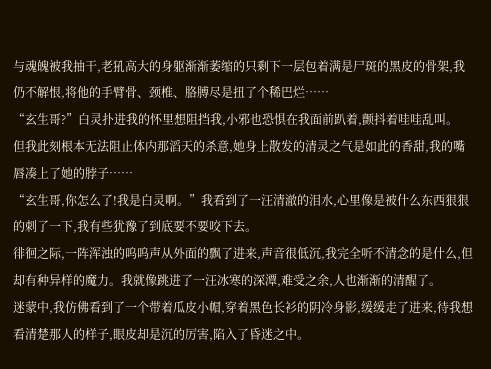与魂魄被我抽干,老犼高大的身躯渐渐萎缩的只剩下一层包着满是尸斑的黑皮的骨架,我仍不解恨,将他的手臂骨、颈椎、胳膊尽是扭了个稀巴烂……
“玄生哥?”白灵扑进我的怀里想阻挡我,小邪也恐惧在我面前趴着,颤抖着哇哇乱叫。
但我此刻根本无法阻止体内那滔天的杀意,她身上散发的清灵之气是如此的香甜,我的嘴唇凑上了她的脖子……
“玄生哥,你怎么了!我是白灵啊。”我看到了一汪清澈的泪水,心里像是被什么东西狠狠的刺了一下,我有些犹豫了到底要不要咬下去。
徘徊之际,一阵浑浊的呜呜声从外面的飘了进来,声音很低沉,我完全听不清念的是什么,但却有种异样的魔力。我就像跳进了一汪冰寒的深潭,难受之余,人也渐渐的清醒了。
迷蒙中,我仿佛看到了一个带着瓜皮小帽,穿着黑色长衫的阴冷身影,缓缓走了进来,待我想看清楚那人的样子,眼皮却是沉的厉害,陷入了昏迷之中。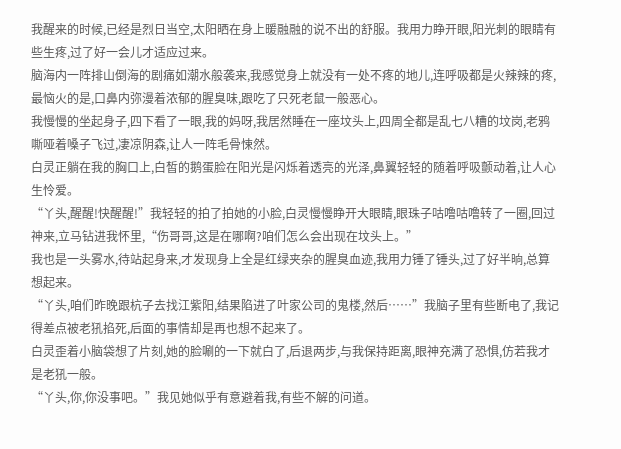我醒来的时候,已经是烈日当空,太阳晒在身上暖融融的说不出的舒服。我用力睁开眼,阳光刺的眼睛有些生疼,过了好一会儿才适应过来。
脑海内一阵排山倒海的剧痛如潮水般袭来,我感觉身上就没有一处不疼的地儿,连呼吸都是火辣辣的疼,最恼火的是,口鼻内弥漫着浓郁的腥臭味,跟吃了只死老鼠一般恶心。
我慢慢的坐起身子,四下看了一眼,我的妈呀,我居然睡在一座坟头上,四周全都是乱七八糟的坟岗,老鸦嘶哑着嗓子飞过,凄凉阴森,让人一阵毛骨悚然。
白灵正躺在我的胸口上,白皙的鹅蛋脸在阳光是闪烁着透亮的光泽,鼻翼轻轻的随着呼吸颤动着,让人心生怜爱。
“丫头,醒醒!快醒醒!”我轻轻的拍了拍她的小脸,白灵慢慢睁开大眼睛,眼珠子咕噜咕噜转了一圈,回过神来,立马钻进我怀里,“伤哥哥,这是在哪啊?咱们怎么会出现在坟头上。”
我也是一头雾水,待站起身来,才发现身上全是红绿夹杂的腥臭血迹,我用力锤了锤头,过了好半晌,总算想起来。
“丫头,咱们昨晚跟杭子去找江紫阳,结果陷进了叶家公司的鬼楼,然后……”我脑子里有些断电了,我记得差点被老犼掐死,后面的事情却是再也想不起来了。
白灵歪着小脑袋想了片刻,她的脸唰的一下就白了,后退两步,与我保持距离,眼神充满了恐惧,仿若我才是老犼一般。
“丫头,你,你没事吧。”我见她似乎有意避着我,有些不解的问道。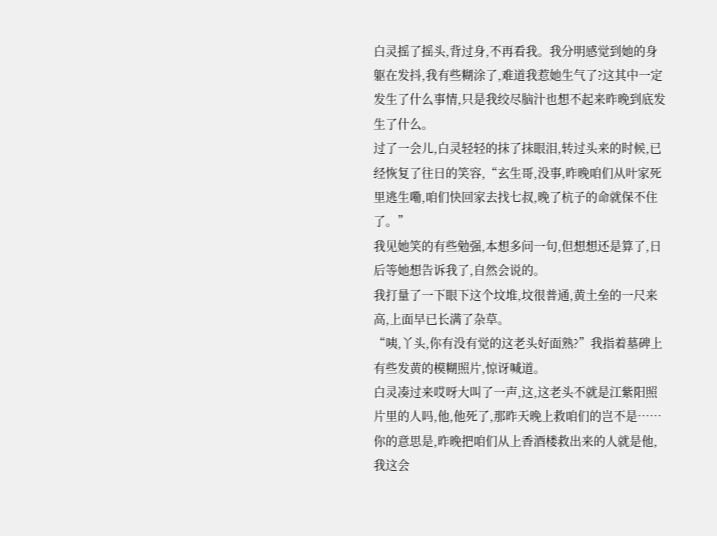白灵摇了摇头,背过身,不再看我。我分明感觉到她的身躯在发抖,我有些糊涂了,难道我惹她生气了?这其中一定发生了什么事情,只是我绞尽脑汁也想不起来昨晚到底发生了什么。
过了一会儿,白灵轻轻的抹了抹眼泪,转过头来的时候,已经恢复了往日的笑容,“玄生哥,没事,昨晚咱们从叶家死里逃生嘞,咱们快回家去找七叔,晚了杭子的命就保不住了。”
我见她笑的有些勉强,本想多问一句,但想想还是算了,日后等她想告诉我了,自然会说的。
我打量了一下眼下这个坟堆,坟很普通,黄土垒的一尺来高,上面早已长满了杂草。
“咦,丫头,你有没有觉的这老头好面熟?”我指着墓碑上有些发黄的模糊照片,惊讶喊道。
白灵凑过来哎呀大叫了一声,这,这老头不就是江紫阳照片里的人吗,他,他死了,那昨天晚上救咱们的岂不是……
你的意思是,昨晚把咱们从上香酒楼救出来的人就是他,我这会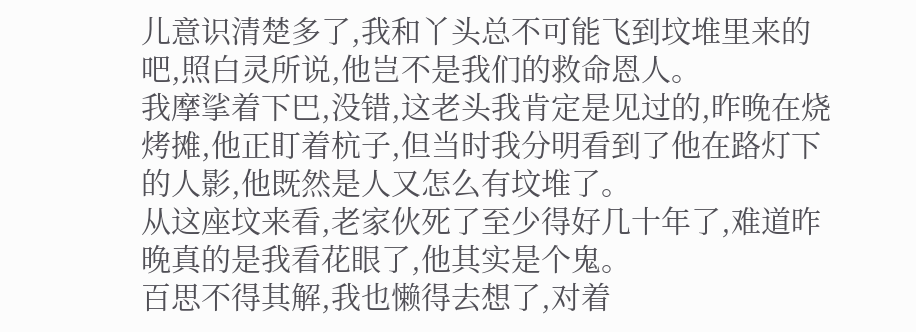儿意识清楚多了,我和丫头总不可能飞到坟堆里来的吧,照白灵所说,他岂不是我们的救命恩人。
我摩挲着下巴,没错,这老头我肯定是见过的,昨晚在烧烤摊,他正盯着杭子,但当时我分明看到了他在路灯下的人影,他既然是人又怎么有坟堆了。
从这座坟来看,老家伙死了至少得好几十年了,难道昨晚真的是我看花眼了,他其实是个鬼。
百思不得其解,我也懒得去想了,对着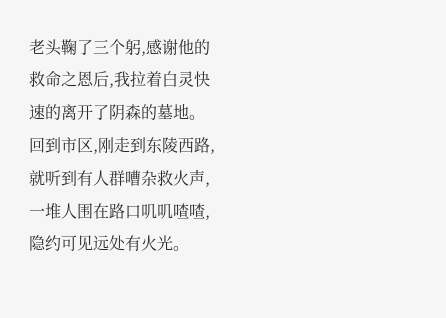老头鞠了三个躬,感谢他的救命之恩后,我拉着白灵快速的离开了阴森的墓地。
回到市区,刚走到东陵西路,就听到有人群嘈杂救火声,一堆人围在路口叽叽喳喳,隐约可见远处有火光。